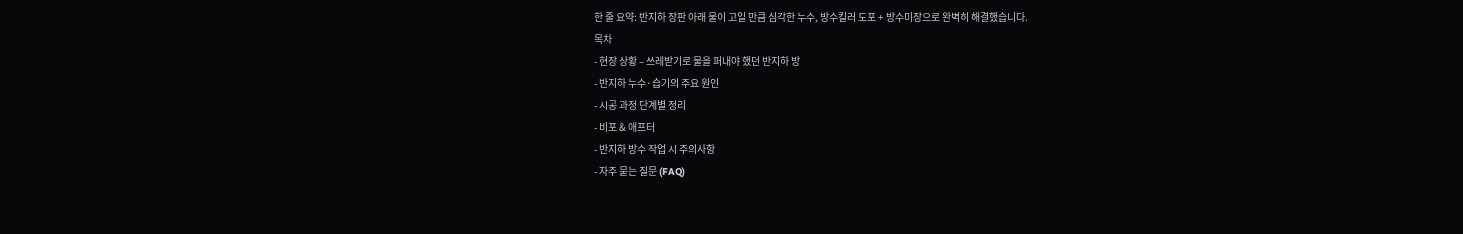한 줄 요약: 반지하 장판 아래 물이 고일 만큼 심각한 누수, 방수킬러 도포 + 방수미장으로 완벽히 해결했습니다.
목차
- 현장 상황 – 쓰레받기로 물을 퍼내야 했던 반지하 방
- 반지하 누수·습기의 주요 원인
- 시공 과정 단계별 정리
- 비포 & 애프터
- 반지하 방수 작업 시 주의사항
- 자주 묻는 질문 (FAQ)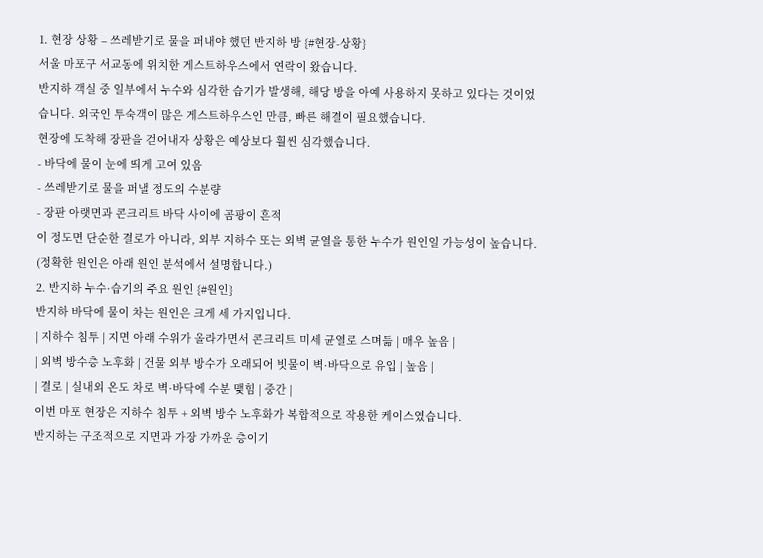1. 현장 상황 – 쓰레받기로 물을 퍼내야 했던 반지하 방 {#현장-상황}
서울 마포구 서교동에 위치한 게스트하우스에서 연락이 왔습니다.
반지하 객실 중 일부에서 누수와 심각한 습기가 발생해, 해당 방을 아예 사용하지 못하고 있다는 것이었습니다. 외국인 투숙객이 많은 게스트하우스인 만큼, 빠른 해결이 필요했습니다.
현장에 도착해 장판을 걷어내자 상황은 예상보다 훨씬 심각했습니다.
- 바닥에 물이 눈에 띄게 고여 있음
- 쓰레받기로 물을 퍼낼 정도의 수분량
- 장판 아랫면과 콘크리트 바닥 사이에 곰팡이 흔적
이 정도면 단순한 결로가 아니라, 외부 지하수 또는 외벽 균열을 통한 누수가 원인일 가능성이 높습니다.
(정확한 원인은 아래 원인 분석에서 설명합니다.)
2. 반지하 누수·습기의 주요 원인 {#원인}
반지하 바닥에 물이 차는 원인은 크게 세 가지입니다.
| 지하수 침투 | 지면 아래 수위가 올라가면서 콘크리트 미세 균열로 스며듦 | 매우 높음 |
| 외벽 방수층 노후화 | 건물 외부 방수가 오래되어 빗물이 벽·바닥으로 유입 | 높음 |
| 결로 | 실내외 온도 차로 벽·바닥에 수분 맺힘 | 중간 |
이번 마포 현장은 지하수 침투 + 외벽 방수 노후화가 복합적으로 작용한 케이스였습니다.
반지하는 구조적으로 지면과 가장 가까운 층이기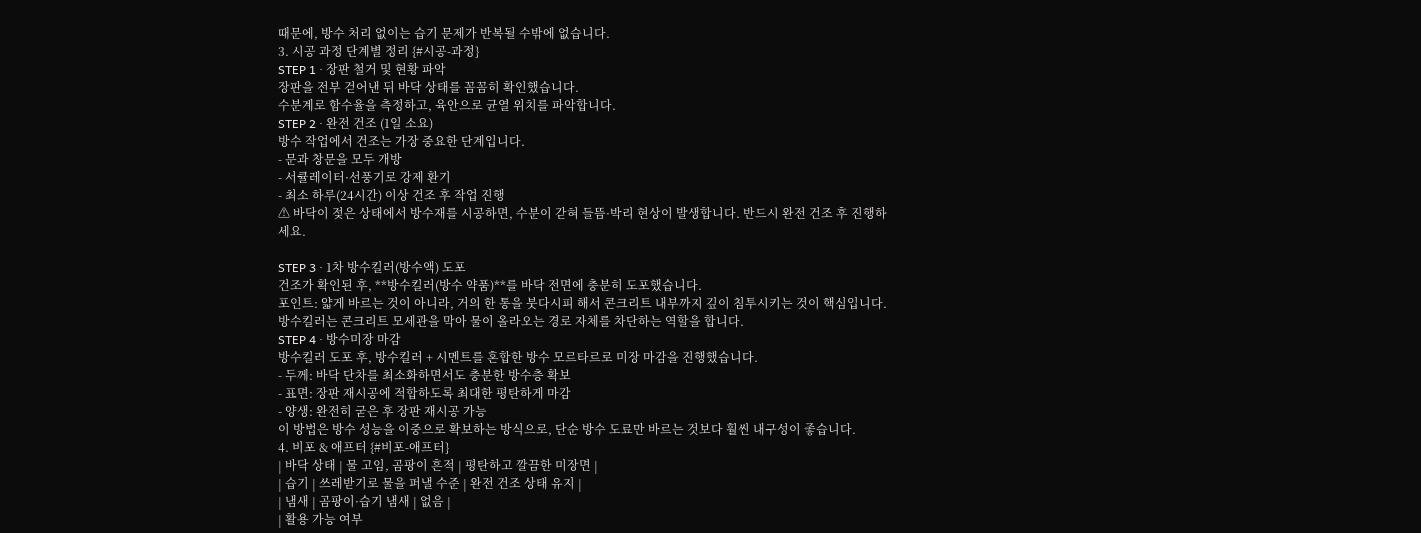때문에, 방수 처리 없이는 습기 문제가 반복될 수밖에 없습니다.
3. 시공 과정 단계별 정리 {#시공-과정}
STEP 1 · 장판 철거 및 현황 파악
장판을 전부 걷어낸 뒤 바닥 상태를 꼼꼼히 확인했습니다.
수분계로 함수율을 측정하고, 육안으로 균열 위치를 파악합니다.
STEP 2 · 완전 건조 (1일 소요)
방수 작업에서 건조는 가장 중요한 단계입니다.
- 문과 창문을 모두 개방
- 서큘레이터·선풍기로 강제 환기
- 최소 하루(24시간) 이상 건조 후 작업 진행
⚠ 바닥이 젖은 상태에서 방수재를 시공하면, 수분이 갇혀 들뜸·박리 현상이 발생합니다. 반드시 완전 건조 후 진행하세요.

STEP 3 · 1차 방수킬러(방수액) 도포
건조가 확인된 후, **방수킬러(방수 약품)**를 바닥 전면에 충분히 도포했습니다.
포인트: 얇게 바르는 것이 아니라, 거의 한 통을 붓다시피 해서 콘크리트 내부까지 깊이 침투시키는 것이 핵심입니다.
방수킬러는 콘크리트 모세관을 막아 물이 올라오는 경로 자체를 차단하는 역할을 합니다.
STEP 4 · 방수미장 마감
방수킬러 도포 후, 방수킬러 + 시멘트를 혼합한 방수 모르타르로 미장 마감을 진행했습니다.
- 두께: 바닥 단차를 최소화하면서도 충분한 방수층 확보
- 표면: 장판 재시공에 적합하도록 최대한 평탄하게 마감
- 양생: 완전히 굳은 후 장판 재시공 가능
이 방법은 방수 성능을 이중으로 확보하는 방식으로, 단순 방수 도료만 바르는 것보다 훨씬 내구성이 좋습니다.
4. 비포 & 애프터 {#비포-애프터}
| 바닥 상태 | 물 고임, 곰팡이 흔적 | 평탄하고 깔끔한 미장면 |
| 습기 | 쓰레받기로 물을 퍼낼 수준 | 완전 건조 상태 유지 |
| 냄새 | 곰팡이·습기 냄새 | 없음 |
| 활용 가능 여부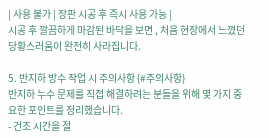| 사용 불가 | 장판 시공 후 즉시 사용 가능 |
시공 후 깔끔하게 마감된 바닥을 보면 , 처음 현장에서 느꼈던 당황스러움이 완전히 사라집니다.

5. 반지하 방수 작업 시 주의사항 {#주의사항}
반지하 누수 문제를 직접 해결하려는 분들을 위해 몇 가지 중요한 포인트를 정리했습니다.
- 건조 시간을 절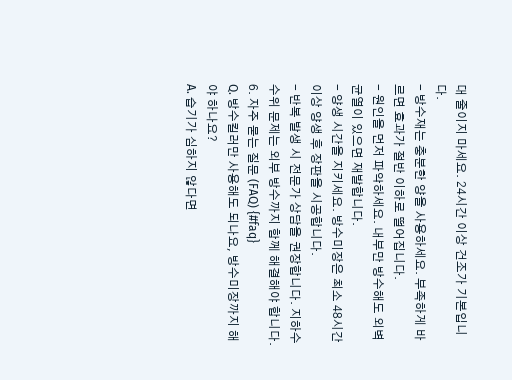대 줄이지 마세요. 24시간 이상 건조가 기본입니다.
- 방수재는 충분한 양을 사용하세요. 부족하게 바르면 효과가 절반 이하로 떨어집니다.
- 원인을 먼저 파악하세요. 내부만 방수해도 외벽 균열이 있으면 재발합니다.
- 양생 시간을 지키세요. 방수미장은 최소 48시간 이상 양생 후 장판을 시공합니다.
- 반복 발생 시 전문가 상담을 권장합니다. 지하수 수위 문제는 외부 방수까지 함께 해결해야 합니다.
6. 자주 묻는 질문 (FAQ) {#faq}
Q. 방수킬러만 사용해도 되나요, 방수미장까지 해야 하나요?
A. 습기가 심하지 않다면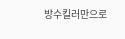방수킬러만으로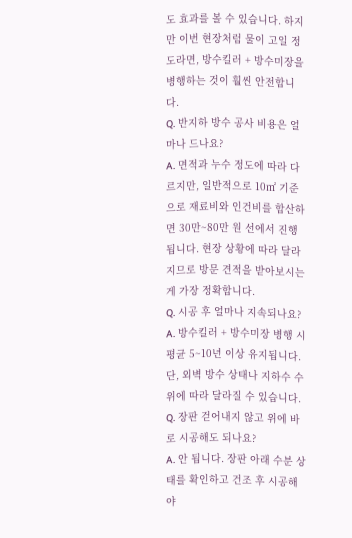도 효과를 볼 수 있습니다. 하지만 이번 현장처럼 물이 고일 정도라면, 방수킬러 + 방수미장을 병행하는 것이 훨씬 안전합니다.
Q. 반지하 방수 공사 비용은 얼마나 드나요?
A. 면적과 누수 정도에 따라 다르지만, 일반적으로 10㎡ 기준으로 재료비와 인건비를 합산하면 30만~80만 원 선에서 진행됩니다. 현장 상황에 따라 달라지므로 방문 견적을 받아보시는 게 가장 정확합니다.
Q. 시공 후 얼마나 지속되나요?
A. 방수킬러 + 방수미장 병행 시 평균 5~10년 이상 유지됩니다. 단, 외벽 방수 상태나 지하수 수위에 따라 달라질 수 있습니다.
Q. 장판 걷어내지 않고 위에 바로 시공해도 되나요?
A. 안 됩니다. 장판 아래 수분 상태를 확인하고 건조 후 시공해야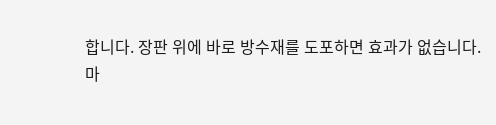합니다. 장판 위에 바로 방수재를 도포하면 효과가 없습니다.
마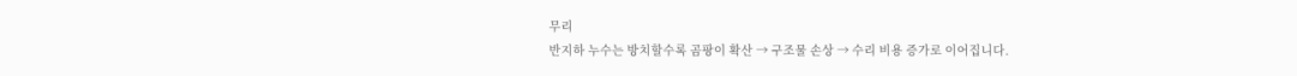무리
반지하 누수는 방치할수록 곰팡이 확산 → 구조물 손상 → 수리 비용 증가로 이어집니다.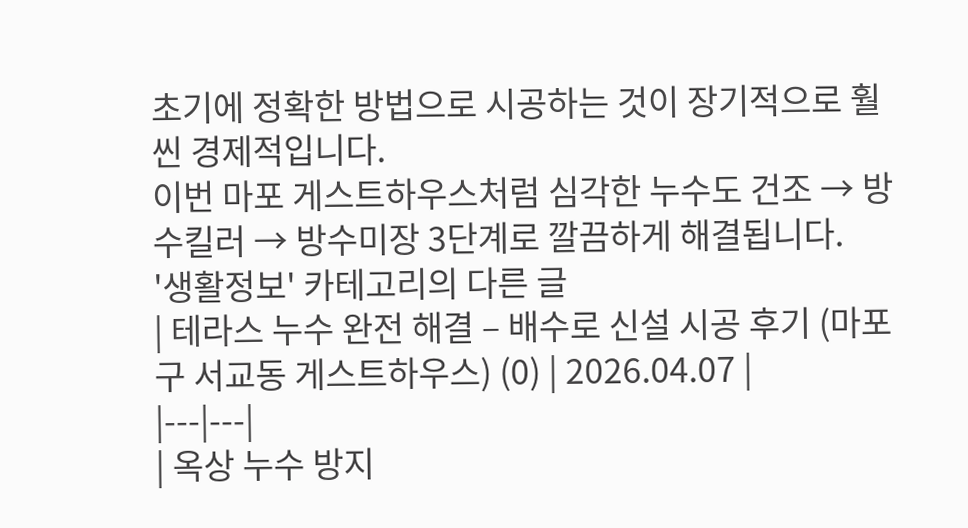초기에 정확한 방법으로 시공하는 것이 장기적으로 훨씬 경제적입니다.
이번 마포 게스트하우스처럼 심각한 누수도 건조 → 방수킬러 → 방수미장 3단계로 깔끔하게 해결됩니다.
'생활정보' 카테고리의 다른 글
| 테라스 누수 완전 해결 – 배수로 신설 시공 후기 (마포구 서교동 게스트하우스) (0) | 2026.04.07 |
|---|---|
| 옥상 누수 방지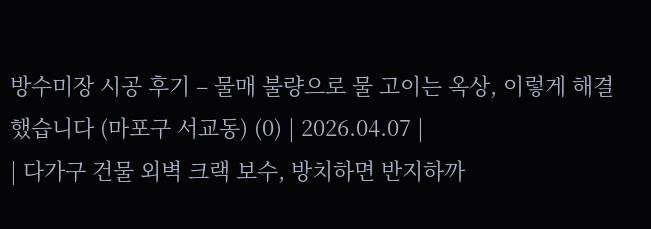방수미장 시공 후기 – 물매 불량으로 물 고이는 옥상, 이렇게 해결했습니다 (마포구 서교동) (0) | 2026.04.07 |
| 다가구 건물 외벽 크랙 보수, 방치하면 반지하까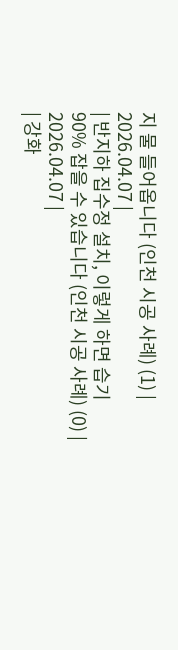지 물 들어옵니다 (인천 시공 사례) (1) | 2026.04.07 |
| 반지하 집수정 설치, 이렇게 하면 습기 90% 잡을 수 있습니다 (인천 시공 사례) (0) | 2026.04.07 |
| 강화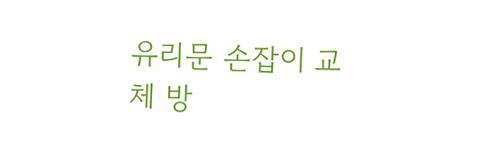유리문 손잡이 교체 방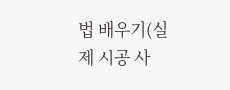법 배우기(실제 시공 사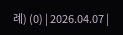례) (0) | 2026.04.07 |